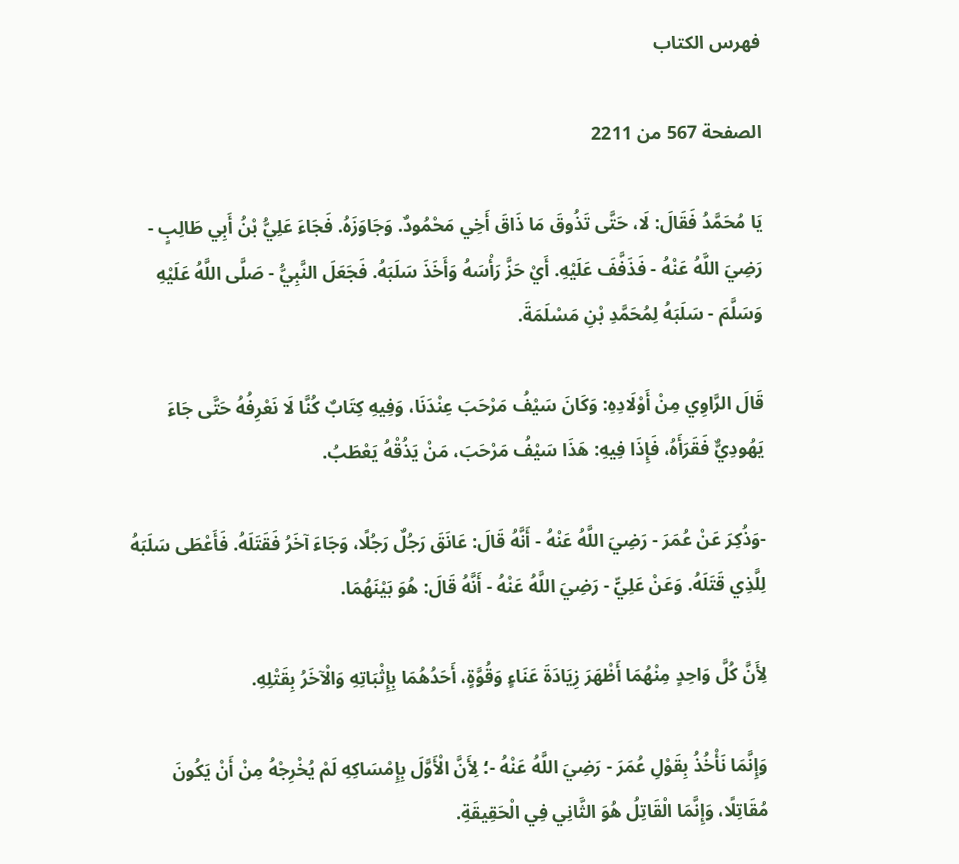فهرس الكتاب

الصفحة 567 من 2211

يَا مُحَمَّدُ فَقَالَ: لَا، حَتَّى تَذُوقَ مَا ذَاقَ أَخِي مَحْمُودٌ. وَجَاوَزَهُ. فَجَاءَ عَلِيُّ بْنُ أَبِي طَالِبٍ - رَضِيَ اللَّهُ عَنْهُ - فَذَفَّفَ عَلَيْهِ. أَيْ حَزَّ رَأْسَهُ وَأَخَذَ سَلَبَهُ. فَجَعَلَ النَّبِيُّ - صَلَّى اللَّهُ عَلَيْهِ وَسَلَّمَ - سَلَبَهُ لِمُحَمَّدِ بْنِ مَسْلَمَةَ.

قَالَ الرَّاوِي مِنْ أَوْلَادِهِ: وَكَانَ سَيْفُ مَرْحَبَ عِنْدَنَا، وَفِيهِ كِتَابٌ كُنَّا لَا نَعْرِفُهُ حَتَّى جَاءَ يَهُودِيٌّ فَقَرَأَهُ، فَإِذَا فِيهِ: هَذَا سَيْفُ مَرْحَبَ، مَنْ يَذُقْهُ يَعْطَبُ.

-وَذُكِرَ عَنْ عُمَرَ - رَضِيَ اللَّهُ عَنْهُ - أَنَّهُ قَالَ: عَانَقَ رَجُلٌ رَجُلًا، وَجَاءَ آخَرُ فَقَتَلَهُ. فَأَعْطَى سَلَبَهُ لِلَّذِي قَتَلَهُ. وَعَنْ عَلِيٍّ - رَضِيَ اللَّهُ عَنْهُ - أَنَّهُ قَالَ: هُوَ بَيْنَهُمَا.

لِأَنَّ كُلَّ وَاحِدٍ مِنْهُمَا أَظْهَرَ زِيَادَةَ عَنَاءٍ وَقُوَّةٍ، أَحَدُهُمَا بِإِثْبَاتِهِ وَالْآخَرُ بِقَتْلِهِ.

وَإِنَّمَا نَأْخُذُ بِقَوْلِ عُمَرَ - رَضِيَ اللَّهُ عَنْهُ -؛ لِأَنَّ الْأَوَّلَ بِإِمْسَاكِهِ لَمْ يُخْرِجْهُ مِنْ أَنْ يَكُونَ مُقَاتِلًا، وَإِنَّمَا الْقَاتِلُ هُوَ الثَّانِي فِي الْحَقِيقَةِ.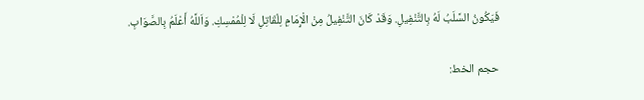فَيَكُونُ السَّلَبُ لَهُ بِالتَّنْفِيلِ. وَقَدْ كَانَ التَّنْفِيلُ مِنْ الْإِمَامِ لِلْقَاتِلِ لَا لِلْمُمْسِكِ. وَاَللَّهُ أَعْلَمُ بِالصَّوَابِ.

حجم الخط: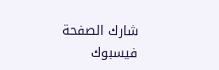شارك الصفحة
فيسبوك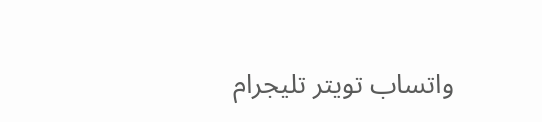واتساب تويتر تليجرام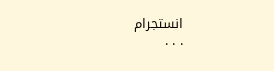انستجرام
. . .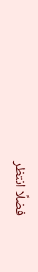فضلًا انتظر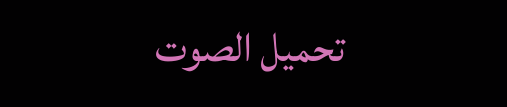تحميل الصوت